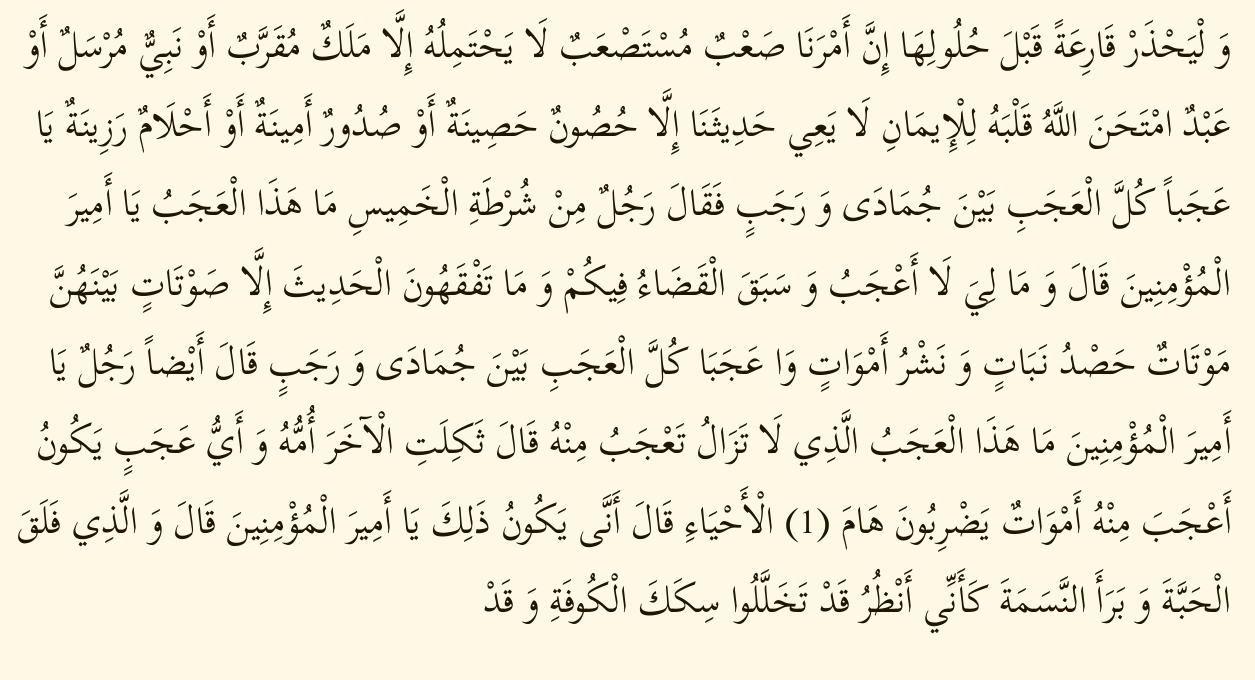وَ لْيَحْذَرْ قَارِعَةً قَبْلَ حُلُولِهَا إِنَّ أَمْرَنَا صَعْبٌ مُسْتَصْعَبٌ لَا يَحْتَمِلُهُ إِلَّا مَلَكٌ مُقَرَّبٌ أَوْ نَبِيٌّ مُرْسَلٌ أَوْ عَبْدٌ امْتَحَنَ اللَّهُ قَلْبَهُ لِلْإِيمَانِ لَا يَعِي حَدِيثَنَا إِلَّا حُصُونٌ حَصِينَةٌ أَوْ صُدُورٌ أَمِينَةٌ أَوْ أَحْلَامٌ رَزِينَةٌ يَا عَجَباً كُلَّ الْعَجَبِ بَيْنَ جُمَادَى وَ رَجَبٍ فَقَالَ رَجُلٌ مِنْ شُرْطَةِ الْخَمِيسِ مَا هَذَا الْعَجَبُ يَا أَمِيرَ الْمُؤْمِنِينَ قَالَ وَ مَا لِيَ لَا أَعْجَبُ وَ سَبَقَ الْقَضَاءُ فِيكُمْ وَ مَا تَفْقَهُونَ الْحَدِيثَ إِلَّا صَوْتَاتٍ بَيْنَهُنَّ مَوْتَاتٌ حَصْدُ نَبَاتٍ وَ نَشْرُ أَمْوَاتٍ وَا عَجَبَا كُلَّ الْعَجَبِ بَيْنَ جُمَادَى وَ رَجَبٍ قَالَ أَيْضاً رَجُلٌ يَا أَمِيرَ الْمُؤْمِنِينَ مَا هَذَا الْعَجَبُ الَّذِي لَا تَزَالُ تَعْجَبُ مِنْهُ قَالَ ثَكِلَتِ الْآخَرَ أُمُّهُ وَ أَيُّ عَجَبٍ يَكُونُ أَعْجَبَ مِنْهُ أَمْوَاتٌ يَضْرِبُونَ هَامَ (1) الْأَحْيَاءِ قَالَ أَنَّى يَكُونُ ذَلِكَ يَا أَمِيرَ الْمُؤْمِنِينَ قَالَ وَ الَّذِي فَلَقَ الْحَبَّةَ وَ بَرَأَ النَّسَمَةَ كَأَنِّي أَنْظُرُ قَدْ تَخَلَّلُوا سِكَكَ الْكُوفَةِ وَ قَدْ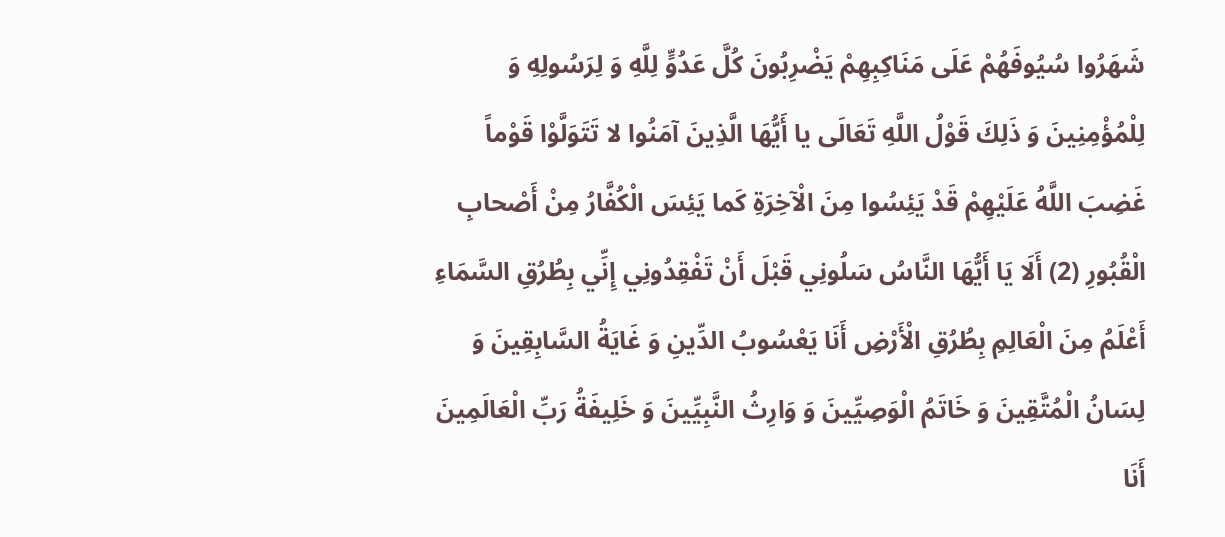شَهَرُوا سُيُوفَهُمْ عَلَى مَنَاكِبِهِمْ يَضْرِبُونَ كُلَّ عَدُوٍّ لِلَّهِ وَ لِرَسُولِهِ وَ لِلْمُؤْمِنِينَ وَ ذَلِكَ قَوْلُ اللَّهِ تَعَالَى يا أَيُّهَا الَّذِينَ آمَنُوا لا تَتَوَلَّوْا قَوْماً غَضِبَ اللَّهُ عَلَيْهِمْ قَدْ يَئِسُوا مِنَ الْآخِرَةِ كَما يَئِسَ الْكُفَّارُ مِنْ أَصْحابِ الْقُبُورِ (2) أَلَا يَا أَيُّهَا النَّاسُ سَلُونِي قَبْلَ أَنْ تَفْقِدُونِي إِنِّي بِطُرُقِ السَّمَاءِ أَعْلَمُ مِنَ الْعَالِمِ بِطُرُقِ الْأَرْضِ أَنَا يَعْسُوبُ الدِّينِ وَ غَايَةُ السَّابِقِينَ وَ لِسَانُ الْمُتَّقِينَ وَ خَاتَمُ الْوَصِيِّينَ وَ وَارِثُ النَّبِيِّينَ وَ خَلِيفَةُ رَبِّ الْعَالَمِينَ أَنَا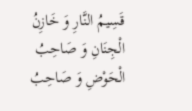قَسِيمُ النَّارِ وَ خَازِنُ الْجِنَانِ وَ صَاحِبُ الْحَوْضِ وَ صَاحِبُ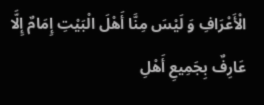الْأَعْرَافِ وَ لَيْسَ مِنَّا أَهْلَ الْبَيْتِ إِمَامٌ إِلَّا عَارِفٌ بِجَمِيعِ أَهْلِ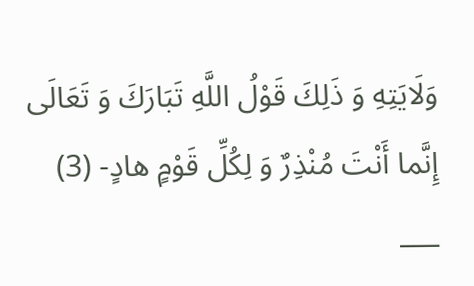وَلَايَتِهِ وَ ذَلِكَ قَوْلُ اللَّهِ تَبَارَكَ وَ تَعَالَى إِنَّما أَنْتَ مُنْذِرٌ وَ لِكُلِّ قَوْمٍ هادٍ- (3)
___